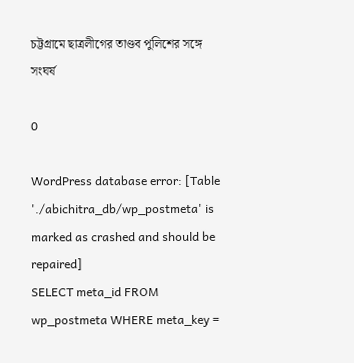চট্টগ্রামে ছাত্রলীগের তাণ্ডব পুলিশের সঙ্গে সংঘর্ষ

0

WordPress database error: [Table './abichitra_db/wp_postmeta' is marked as crashed and should be repaired]
SELECT meta_id FROM wp_postmeta WHERE meta_key =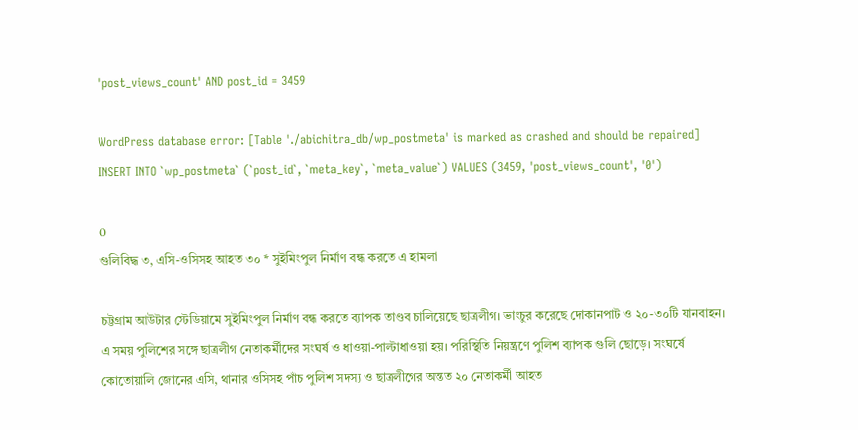'post_views_count' AND post_id = 3459

WordPress database error: [Table './abichitra_db/wp_postmeta' is marked as crashed and should be repaired]
INSERT INTO `wp_postmeta` (`post_id`, `meta_key`, `meta_value`) VALUES (3459, 'post_views_count', '0')

0
গুলিবিদ্ধ ৩, এসি-ওসিসহ আহত ৩০ * সুইমিংপুল নির্মাণ বন্ধ করতে এ হামলা

চট্টগ্রাম আউটার স্টেডিয়ামে সুইমিংপুল নির্মাণ বন্ধ করতে ব্যাপক তাণ্ডব চালিয়েছে ছাত্রলীগ। ভাংচুর করেছে দোকানপাট ও ২০-৩০টি যানবাহন। এ সময় পুলিশের সঙ্গে ছাত্রলীগ নেতাকর্মীদের সংঘর্ষ ও ধাওয়া-পাল্টাধাওয়া হয়। পরিস্থিতি নিয়ন্ত্রণে পুলিশ ব্যাপক গুলি ছোড়ে। সংঘর্ষে কোতোয়ালি জোনের এসি, থানার ওসিসহ পাঁচ পুলিশ সদস্য ও ছাত্রলীগের অন্তত ২০ নেতাকর্মী আহত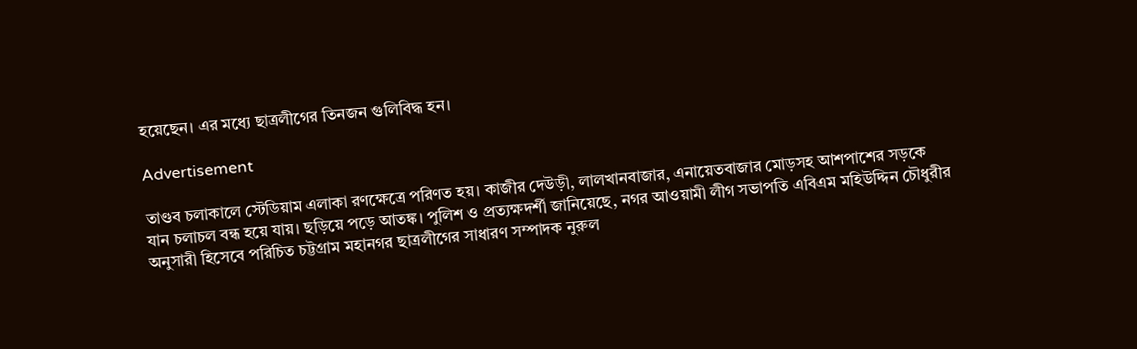হয়েছেন। এর মধ্যে ছাত্রলীগের তিনজন গুলিবিদ্ধ হন।

Advertisement

তাণ্ডব চলাকালে স্টেডিয়াম এলাকা রণক্ষেত্রে পরিণত হয়। কাজীর দেউড়ী, লালখানবাজার, এনায়েতবাজার মোড়সহ আশপাশের সড়কে যান চলাচল বন্ধ হয়ে যায়। ছড়িয়ে পড়ে আতঙ্ক। পুলিশ ও প্রত্যক্ষদর্শী জানিয়েছে, নগর আওয়ামী লীগ সভাপতি এবিএম মহিউদ্দিন চৌধুরীর অনুসারী হিসেবে পরিচিত চট্টগ্রাম মহানগর ছাত্রলীগের সাধারণ সম্পাদক নুরুল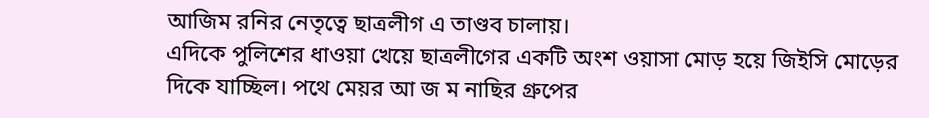আজিম রনির নেতৃত্বে ছাত্রলীগ এ তাণ্ডব চালায়।
এদিকে পুলিশের ধাওয়া খেয়ে ছাত্রলীগের একটি অংশ ওয়াসা মোড় হয়ে জিইসি মোড়ের দিকে যাচ্ছিল। পথে মেয়র আ জ ম নাছির গ্রুপের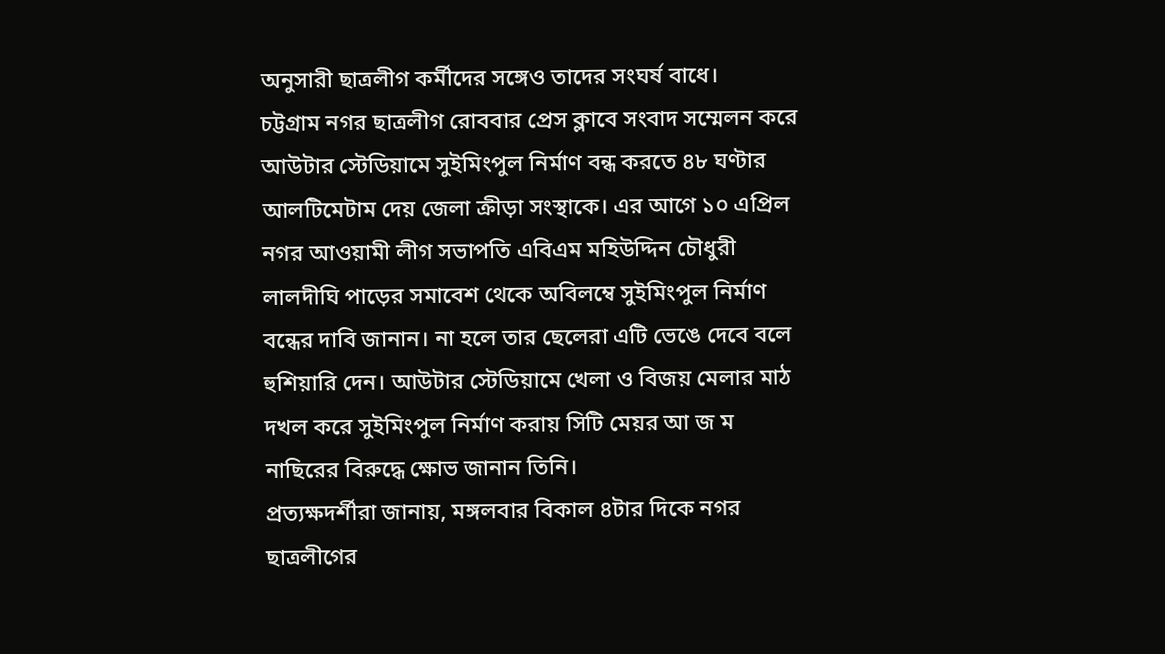অনুসারী ছাত্রলীগ কর্মীদের সঙ্গেও তাদের সংঘর্ষ বাধে।
চট্টগ্রাম নগর ছাত্রলীগ রোববার প্রেস ক্লাবে সংবাদ সম্মেলন করে আউটার স্টেডিয়ামে সুইমিংপুল নির্মাণ বন্ধ করতে ৪৮ ঘণ্টার আলটিমেটাম দেয় জেলা ক্রীড়া সংস্থাকে। এর আগে ১০ এপ্রিল নগর আওয়ামী লীগ সভাপতি এবিএম মহিউদ্দিন চৌধুরী লালদীঘি পাড়ের সমাবেশ থেকে অবিলম্বে সুইমিংপুল নির্মাণ বন্ধের দাবি জানান। না হলে তার ছেলেরা এটি ভেঙে দেবে বলে হুশিয়ারি দেন। আউটার স্টেডিয়ামে খেলা ও বিজয় মেলার মাঠ দখল করে সুইমিংপুল নির্মাণ করায় সিটি মেয়র আ জ ম নাছিরের বিরুদ্ধে ক্ষোভ জানান তিনি।
প্রত্যক্ষদর্শীরা জানায়, মঙ্গলবার বিকাল ৪টার দিকে নগর ছাত্রলীগের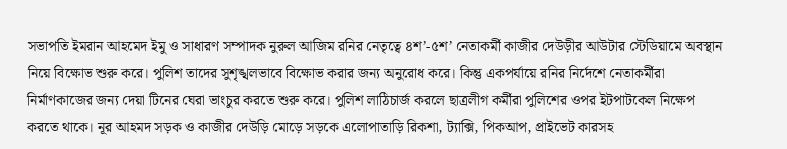সভাপতি ইমরান আহমেদ ইমু ও সাধারণ সম্পাদক নুরুল আজিম রনির নেতৃত্বে ৪শ’-৫শ’ নেতাকর্মী কাজীর দেউড়ীর আউটার স্টেডিয়ামে অবস্থান নিয়ে বিক্ষোভ শুরু করে। পুলিশ তাদের সুশৃঙ্খলভাবে বিক্ষোভ করার জন্য অনুরোধ করে। কিন্তু একপর্যায়ে রনির নির্দেশে নেতাকর্মীরা নির্মাণকাজের জন্য দেয়া টিনের ঘেরা ভাংচুর করতে শুরু করে। পুলিশ লাঠিচার্জ করলে ছাত্রলীগ কর্মীরা পুলিশের ওপর ইটপাটকেল নিক্ষেপ করতে থাকে। নূর আহমদ সড়ক ও কাজীর দেউড়ি মোড়ে সড়কে এলোপাতাড়ি রিকশা, ট্যাক্সি, পিকআপ, প্রাইভেট কারসহ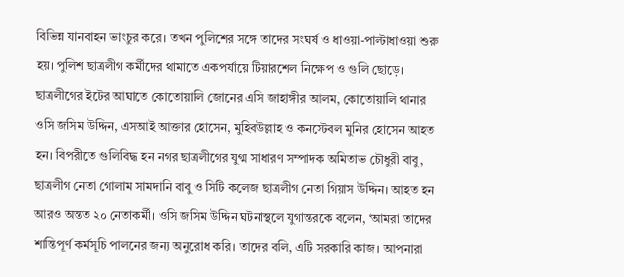বিভিন্ন যানবাহন ভাংচুর করে। তখন পুলিশের সঙ্গে তাদের সংঘর্ষ ও ধাওয়া-পাল্টাধাওয়া শুরু হয়। পুলিশ ছাত্রলীগ কর্মীদের থামাতে একপর্যায়ে টিয়ারশেল নিক্ষেপ ও গুলি ছোড়ে।
ছাত্রলীগের ইটের আঘাতে কোতোয়ালি জোনের এসি জাহাঙ্গীর আলম, কোতোয়ালি থানার ওসি জসিম উদ্দিন, এসআই আক্তার হোসেন, মুহিবউল্লাহ ও কনস্টেবল মুনির হোসেন আহত হন। বিপরীতে গুলিবিদ্ধ হন নগর ছাত্রলীগের যুগ্ম সাধারণ সম্পাদক অমিতাভ চৌধুরী বাবু, ছাত্রলীগ নেতা গোলাম সামদানি বাবু ও সিটি কলেজ ছাত্রলীগ নেতা গিয়াস উদ্দিন। আহত হন আরও অন্তত ২০ নেতাকর্মী। ওসি জসিম উদ্দিন ঘটনাস্থলে যুগান্তরকে বলেন, ‘আমরা তাদের শান্তিপূর্ণ কর্মসূচি পালনের জন্য অনুরোধ করি। তাদের বলি, এটি সরকারি কাজ। আপনারা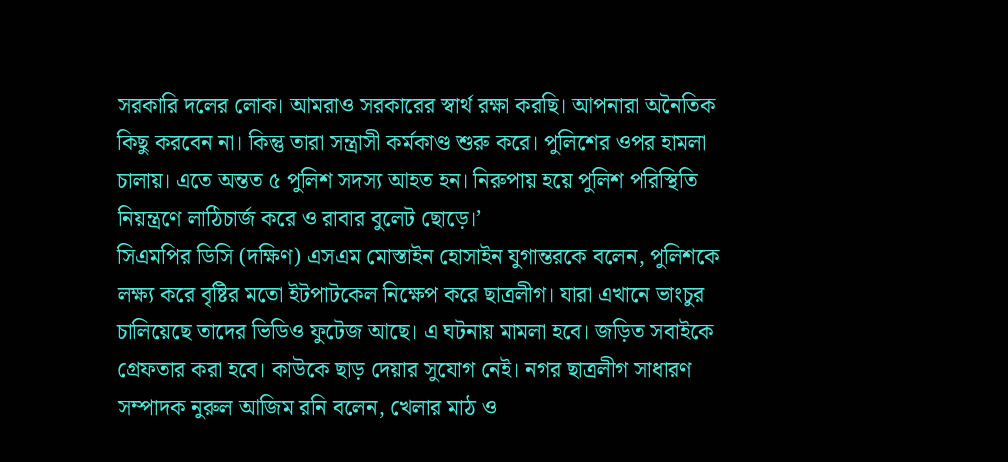সরকারি দলের লোক। আমরাও সরকারের স্বার্থ রক্ষা করছি। আপনারা অনৈতিক কিছু করবেন না। কিন্তু তারা সন্ত্রাসী কর্মকাণ্ড শুরু করে। পুলিশের ওপর হামলা চালায়। এতে অন্তত ৫ পুলিশ সদস্য আহত হন। নিরুপায় হয়ে পুলিশ পরিস্থিতি নিয়ন্ত্রণে লাঠিচার্জ করে ও রাবার বুলেট ছোড়ে।’
সিএমপির ডিসি (দক্ষিণ) এসএম মোস্তাইন হোসাইন যুগান্তরকে বলেন, পুলিশকে লক্ষ্য করে বৃষ্টির মতো ইটপাটকেল নিক্ষেপ করে ছাত্রলীগ। যারা এখানে ভাংচুর চালিয়েছে তাদের ভিডিও ফুটেজ আছে। এ ঘটনায় মামলা হবে। জড়িত সবাইকে গ্রেফতার করা হবে। কাউকে ছাড় দেয়ার সুযোগ নেই। নগর ছাত্রলীগ সাধারণ সম্পাদক নুরুল আজিম রনি বলেন, খেলার মাঠ ও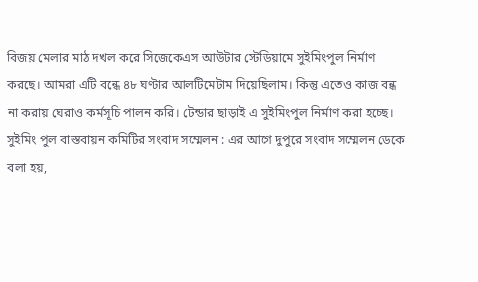বিজয় মেলার মাঠ দখল করে সিজেকেএস আউটার স্টেডিয়ামে সুইমিংপুল নির্মাণ করছে। আমরা এটি বন্ধে ৪৮ ঘণ্টার আলটিমেটাম দিয়েছিলাম। কিন্তু এতেও কাজ বন্ধ না করায় ঘেরাও কর্মসূচি পালন করি। টেন্ডার ছাড়াই এ সুইমিংপুল নির্মাণ করা হচ্ছে।
সুইমিং পুল বাস্তবায়ন কমিটির সংবাদ সম্মেলন : এর আগে দুপুরে সংবাদ সম্মেলন ডেকে বলা হয়,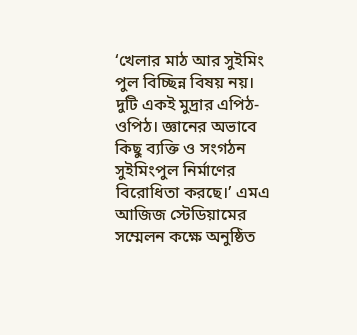‘খেলার মাঠ আর সুইমিং পুল বিচ্ছিন্ন বিষয় নয়। দুটি একই মুদ্রার এপিঠ-ওপিঠ। জ্ঞানের অভাবে কিছু ব্যক্তি ও সংগঠন সুইমিংপুল নির্মাণের বিরোধিতা করছে।’ এমএ আজিজ স্টেডিয়ামের সম্মেলন কক্ষে অনুষ্ঠিত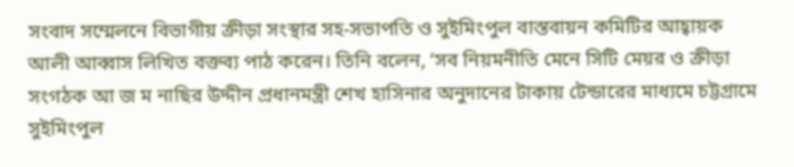সংবাদ সম্মেলনে বিভাগীয় ক্রীড়া সংস্থার সহ-সভাপতি ও সুইমিংপুল বাস্তবায়ন কমিটির আহ্বায়ক আলী আব্বাস লিখিত বক্তব্য পাঠ করেন। তিনি বলেন, ‘সব নিয়মনীতি মেনে সিটি মেয়র ও ক্রীড়া সংগঠক আ জ ম নাছির উদ্দীন প্রধানমন্ত্রী শেখ হাসিনার অনুদানের টাকায় টেন্ডারের মাধ্যমে চট্টগ্রামে সুইমিংপুল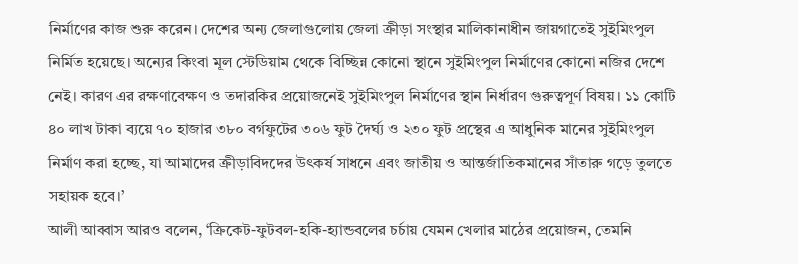নির্মাণের কাজ শুরু করেন। দেশের অন্য জেলাগুলোয় জেলা ক্রীড়া সংস্থার মালিকানাধীন জায়গাতেই সুইমিংপুল নির্মিত হয়েছে। অন্যের কিংবা মূল স্টেডিয়াম থেকে বিচ্ছিন্ন কোনো স্থানে সুইমিংপুল নির্মাণের কোনো নজির দেশে নেই। কারণ এর রক্ষণাবেক্ষণ ও তদারকির প্রয়োজনেই সুইমিংপুল নির্মাণের স্থান নির্ধারণ গুরুত্বপূর্ণ বিষয়। ১১ কোটি ৪০ লাখ টাকা ব্যয়ে ৭০ হাজার ৩৮০ বর্গফুটের ৩০৬ ফুট দৈর্ঘ্য ও ২৩০ ফুট প্রস্থের এ আধুনিক মানের সুইমিংপুল নির্মাণ করা হচ্ছে, যা আমাদের ক্রীড়াবিদদের উৎকর্ষ সাধনে এবং জাতীয় ও আন্তর্জাতিকমানের সাঁতারু গড়ে তুলতে সহায়ক হবে।’
আলী আব্বাস আরও বলেন, ‘ক্রিকেট-ফুটবল-হকি-হ্যান্ডবলের চর্চায় যেমন খেলার মাঠের প্রয়োজন, তেমনি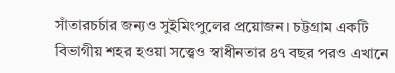সাঁতারচর্চার জন্যও সুইমিংপুলের প্রয়োজন। চট্টগ্রাম একটি বিভাগীয় শহর হওয়া সত্ত্বেও স্বাধীনতার ৪৭ বছর পরও এখানে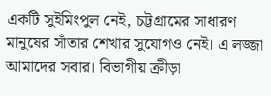একটি সুইমিংপুল নেই, চট্টগ্রামের সাধারণ মানুষের সাঁতার শেখার সুযোগও নেই। এ লজ্জা আমাদের সবার। বিভাগীয় ক্রীড়া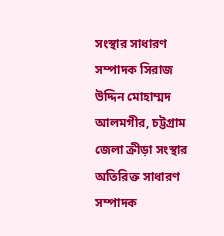সংস্থার সাধারণ সম্পাদক সিরাজ উদ্দিন মোহাম্মদ আলমগীর, চট্টগ্রাম জেলা ক্রীড়া সংস্থার অতিরিক্ত সাধারণ সম্পাদক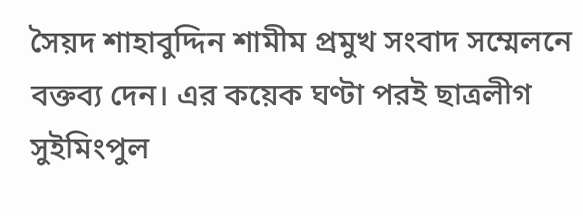সৈয়দ শাহাবুদ্দিন শামীম প্রমুখ সংবাদ সম্মেলনে বক্তব্য দেন। এর কয়েক ঘণ্টা পরই ছাত্রলীগ সুইমিংপুল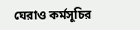ঘেরাও কর্মসূচির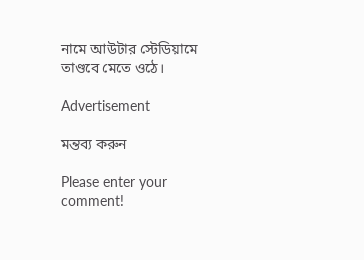নামে আউটার স্টেডিয়ামে তাণ্ডবে মেতে ওঠে।

Advertisement

মন্তব্য করুন

Please enter your comment!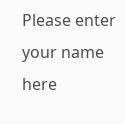Please enter your name here